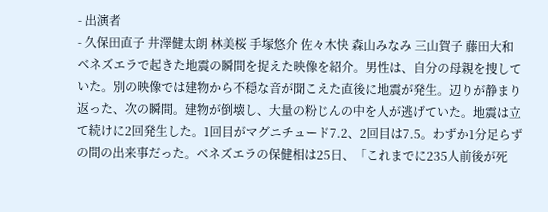- 出演者
- 久保田直子 井澤健太朗 林美桜 手塚悠介 佐々木快 森山みなみ 三山賀子 藤田大和
ベネズエラで起きた地震の瞬間を捉えた映像を紹介。男性は、自分の母親を捜していた。別の映像では建物から不穏な音が聞こえた直後に地震が発生。辺りが静まり返った、次の瞬間。建物が倒壊し、大量の粉じんの中を人が逃げていた。地震は立て続けに2回発生した。1回目がマグニチュード7.2、2回目は7.5。わずか1分足らずの間の出来事だった。ベネズエラの保健相は25日、「これまでに235人前後が死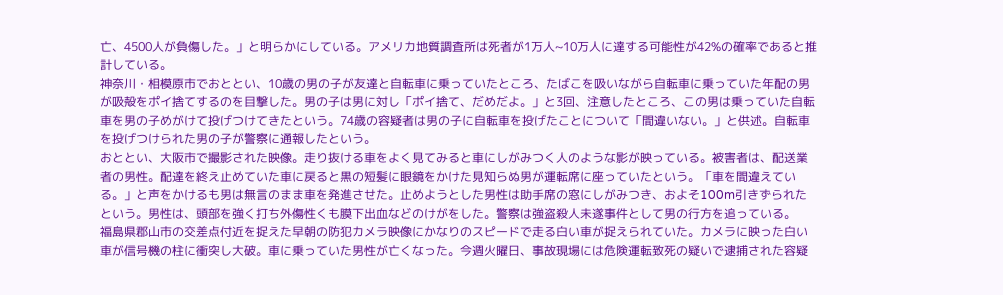亡、4500人が負傷した。」と明らかにしている。アメリカ地質調査所は死者が1万人~10万人に達する可能性が42%の確率であると推計している。
神奈川・相模原市でおととい、10歳の男の子が友達と自転車に乗っていたところ、たばこを吸いながら自転車に乗っていた年配の男が吸殻をポイ捨てするのを目撃した。男の子は男に対し「ポイ捨て、だめだよ。」と3回、注意したところ、この男は乗っていた自転車を男の子めがけて投げつけてきたという。74歳の容疑者は男の子に自転車を投げたことについて「間違いない。」と供述。自転車を投げつけられた男の子が警察に通報したという。
おととい、大阪市で撮影された映像。走り抜ける車をよく見てみると車にしがみつく人のような影が映っている。被害者は、配送業者の男性。配達を終え止めていた車に戻ると黒の短髪に眼鏡をかけた見知らぬ男が運転席に座っていたという。「車を間違えている。」と声をかけるも男は無言のまま車を発進させた。止めようとした男性は助手席の窓にしがみつき、およそ100m引きずられたという。男性は、頭部を強く打ち外傷性くも膜下出血などのけがをした。警察は強盗殺人未遂事件として男の行方を追っている。
福島県郡山市の交差点付近を捉えた早朝の防犯カメラ映像にかなりのスピードで走る白い車が捉えられていた。カメラに映った白い車が信号機の柱に衝突し大破。車に乗っていた男性が亡くなった。今週火曜日、事故現場には危険運転致死の疑いで逮捕された容疑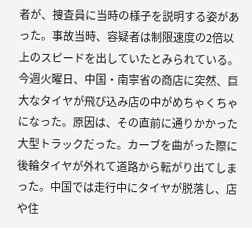者が、捜査員に当時の様子を説明する姿があった。事故当時、容疑者は制限速度の2倍以上のスピードを出していたとみられている。
今週火曜日、中国・南寧省の商店に突然、巨大なタイヤが飛び込み店の中がめちゃくちゃになった。原因は、その直前に通りかかった大型トラックだった。カーブを曲がった際に後輪タイヤが外れて道路から転がり出てしまった。中国では走行中にタイヤが脱落し、店や住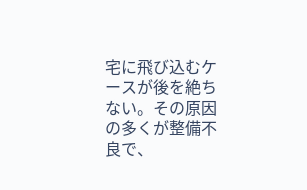宅に飛び込むケースが後を絶ちない。その原因の多くが整備不良で、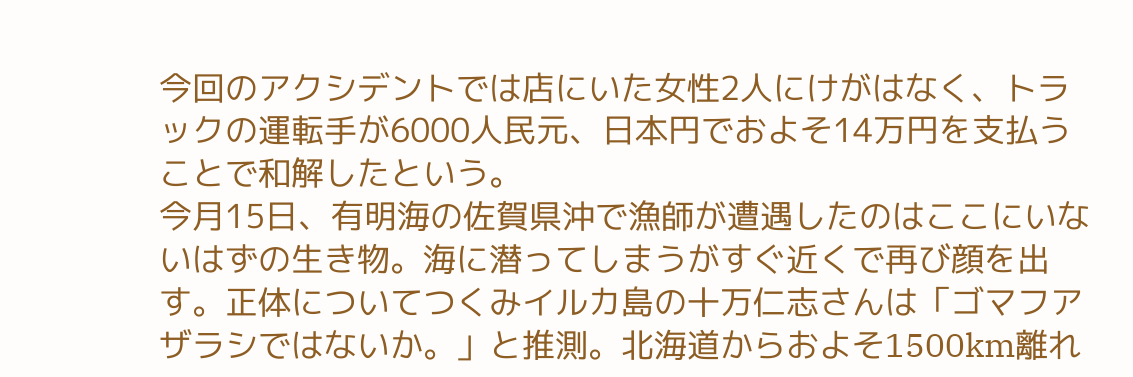今回のアクシデントでは店にいた女性2人にけがはなく、トラックの運転手が6000人民元、日本円でおよそ14万円を支払うことで和解したという。
今月15日、有明海の佐賀県沖で漁師が遭遇したのはここにいないはずの生き物。海に潜ってしまうがすぐ近くで再び顔を出す。正体についてつくみイルカ島の十万仁志さんは「ゴマフアザラシではないか。」と推測。北海道からおよそ1500km離れ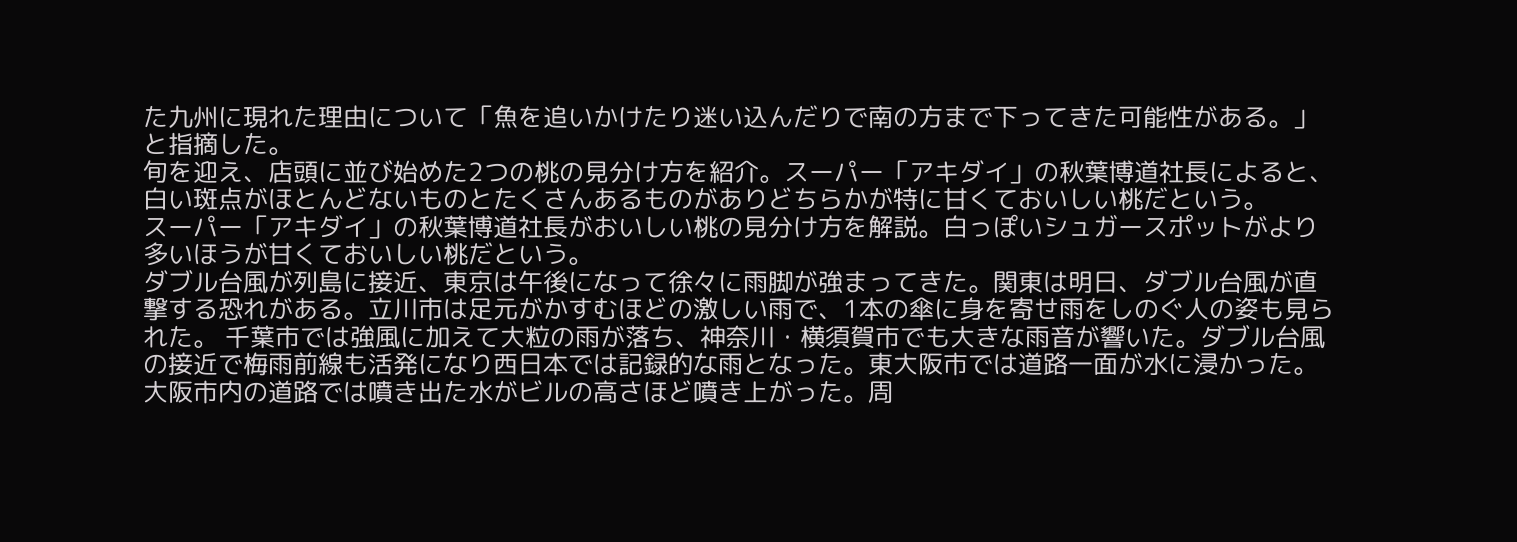た九州に現れた理由について「魚を追いかけたり迷い込んだりで南の方まで下ってきた可能性がある。」と指摘した。
旬を迎え、店頭に並び始めた2つの桃の見分け方を紹介。スーパー「アキダイ」の秋葉博道社長によると、白い斑点がほとんどないものとたくさんあるものがありどちらかが特に甘くておいしい桃だという。
スーパー「アキダイ」の秋葉博道社長がおいしい桃の見分け方を解説。白っぽいシュガースポットがより多いほうが甘くておいしい桃だという。
ダブル台風が列島に接近、東京は午後になって徐々に雨脚が強まってきた。関東は明日、ダブル台風が直撃する恐れがある。立川市は足元がかすむほどの激しい雨で、1本の傘に身を寄せ雨をしのぐ人の姿も見られた。 千葉市では強風に加えて大粒の雨が落ち、神奈川・横須賀市でも大きな雨音が響いた。ダブル台風の接近で梅雨前線も活発になり西日本では記録的な雨となった。東大阪市では道路一面が水に浸かった。大阪市内の道路では噴き出た水がビルの高さほど噴き上がった。周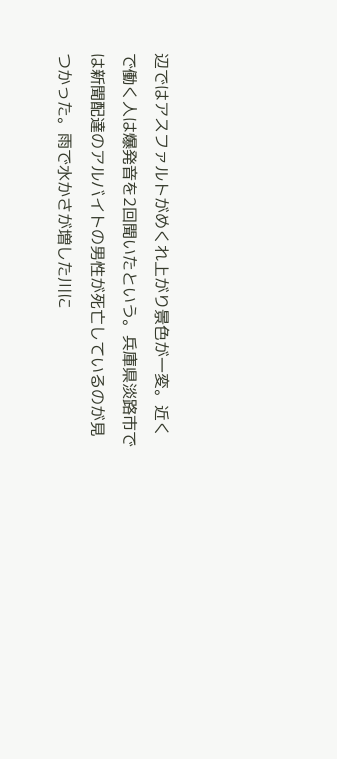辺ではアスファルトがめくれ上がり景色が一変。近くで働く人は爆発音を2回聞いたという。兵庫県淡路市では新聞配達のアルバイトの男性が死亡しているのが見つかった。雨で水かさが増した川に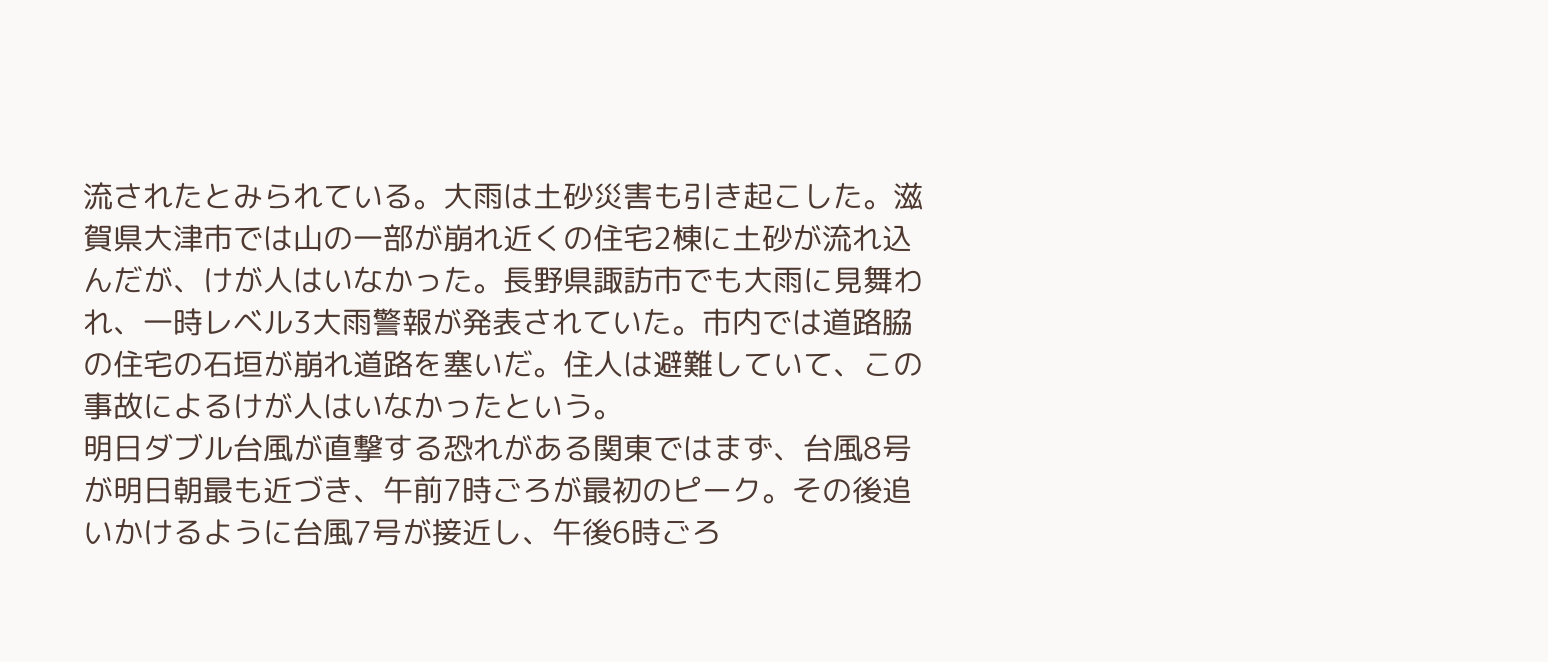流されたとみられている。大雨は土砂災害も引き起こした。滋賀県大津市では山の一部が崩れ近くの住宅2棟に土砂が流れ込んだが、けが人はいなかった。長野県諏訪市でも大雨に見舞われ、一時レベル3大雨警報が発表されていた。市内では道路脇の住宅の石垣が崩れ道路を塞いだ。住人は避難していて、この事故によるけが人はいなかったという。
明日ダブル台風が直撃する恐れがある関東ではまず、台風8号が明日朝最も近づき、午前7時ごろが最初のピーク。その後追いかけるように台風7号が接近し、午後6時ごろ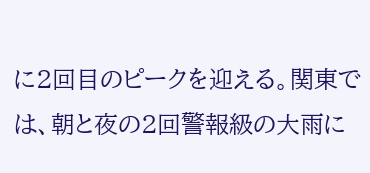に2回目のピークを迎える。関東では、朝と夜の2回警報級の大雨に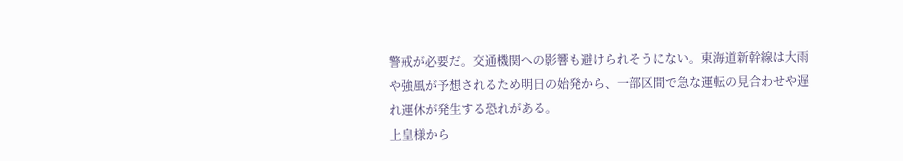警戒が必要だ。交通機関への影響も避けられそうにない。東海道新幹線は大雨や強風が予想されるため明日の始発から、一部区間で急な運転の見合わせや遅れ運休が発生する恐れがある。
上皇様から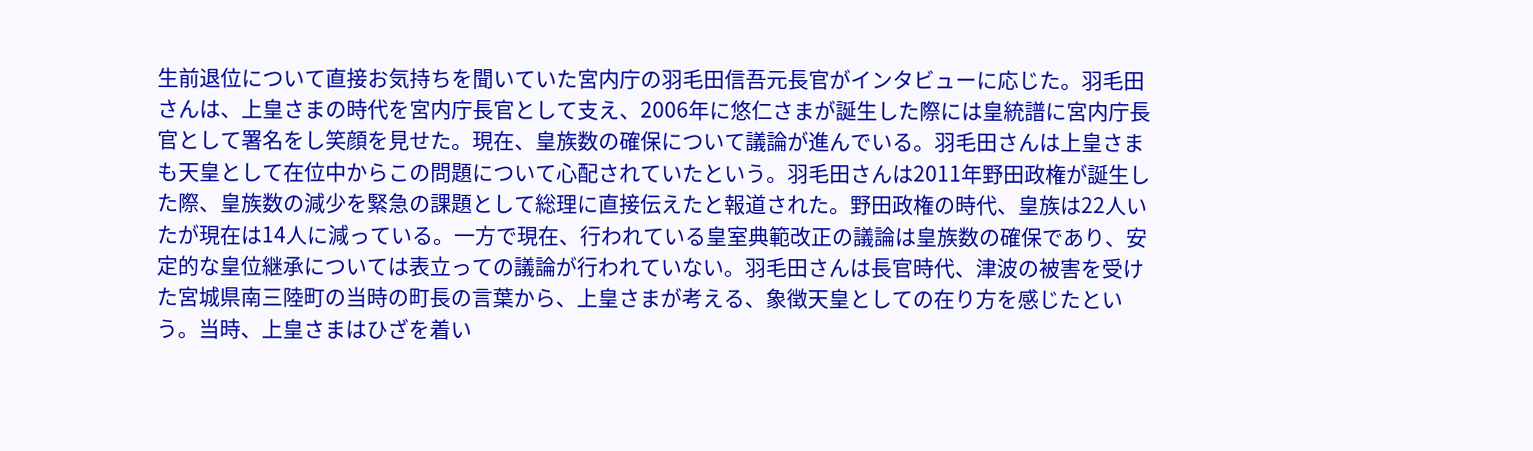生前退位について直接お気持ちを聞いていた宮内庁の羽毛田信吾元長官がインタビューに応じた。羽毛田さんは、上皇さまの時代を宮内庁長官として支え、2006年に悠仁さまが誕生した際には皇統譜に宮内庁長官として署名をし笑顔を見せた。現在、皇族数の確保について議論が進んでいる。羽毛田さんは上皇さまも天皇として在位中からこの問題について心配されていたという。羽毛田さんは2011年野田政権が誕生した際、皇族数の減少を緊急の課題として総理に直接伝えたと報道された。野田政権の時代、皇族は22人いたが現在は14人に減っている。一方で現在、行われている皇室典範改正の議論は皇族数の確保であり、安定的な皇位継承については表立っての議論が行われていない。羽毛田さんは長官時代、津波の被害を受けた宮城県南三陸町の当時の町長の言葉から、上皇さまが考える、象徴天皇としての在り方を感じたという。当時、上皇さまはひざを着い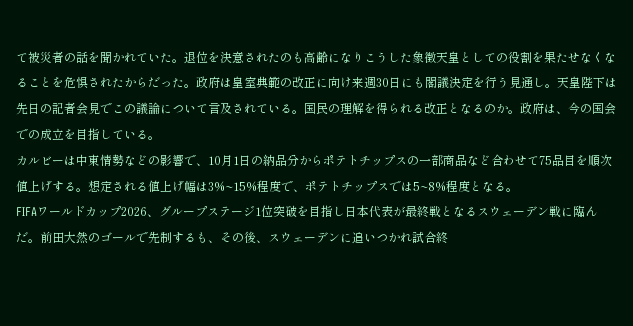て被災者の話を聞かれていた。退位を決意されたのも高齢になりこうした象徴天皇としての役割を果たせなくなることを危惧されたからだった。政府は皇室典範の改正に向け来週30日にも閣議決定を行う見通し。天皇陛下は先日の記者会見でこの議論について言及されている。国民の理解を得られる改正となるのか。政府は、今の国会での成立を目指している。
カルビーは中東情勢などの影響で、10月1日の納品分からポテトチップスの一部商品など合わせて75品目を順次値上げする。想定される値上げ幅は3%~15%程度で、ポテトチップスでは5~8%程度となる。
FIFAワールドカップ2026、グループステージ1位突破を目指し日本代表が最終戦となるスウェーデン戦に臨んだ。前田大然のゴールで先制するも、その後、スウェーデンに追いつかれ試合終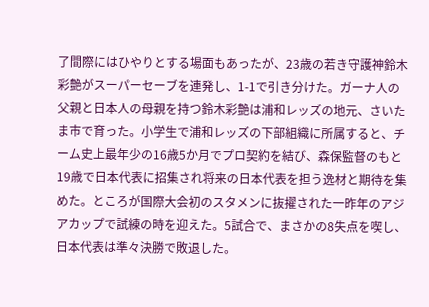了間際にはひやりとする場面もあったが、23歳の若き守護神鈴木彩艶がスーパーセーブを連発し、1-1で引き分けた。ガーナ人の父親と日本人の母親を持つ鈴木彩艶は浦和レッズの地元、さいたま市で育った。小学生で浦和レッズの下部組織に所属すると、チーム史上最年少の16歳5か月でプロ契約を結び、森保監督のもと19歳で日本代表に招集され将来の日本代表を担う逸材と期待を集めた。ところが国際大会初のスタメンに抜擢された一昨年のアジアカップで試練の時を迎えた。5試合で、まさかの8失点を喫し、日本代表は準々決勝で敗退した。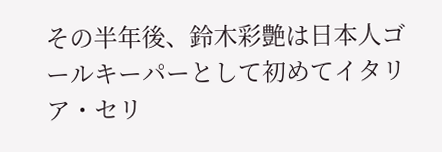その半年後、鈴木彩艶は日本人ゴールキーパーとして初めてイタリア・セリ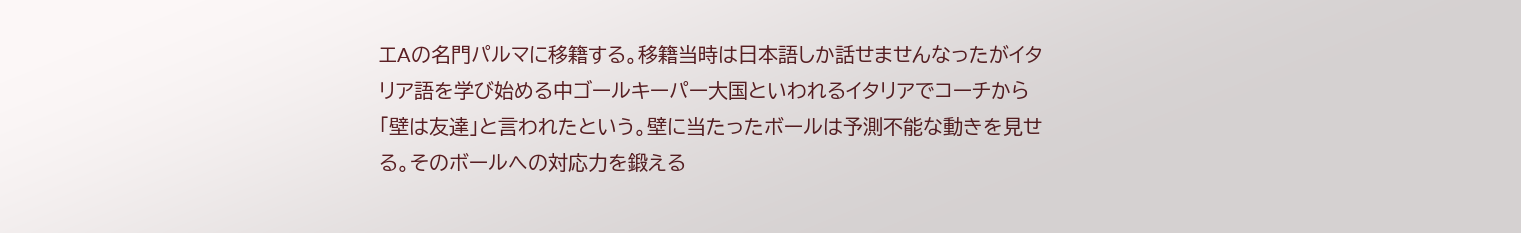エAの名門パルマに移籍する。移籍当時は日本語しか話せませんなったがイタリア語を学び始める中ゴールキーパー大国といわれるイタリアでコーチから「壁は友達」と言われたという。壁に当たったボールは予測不能な動きを見せる。そのボールへの対応力を鍛える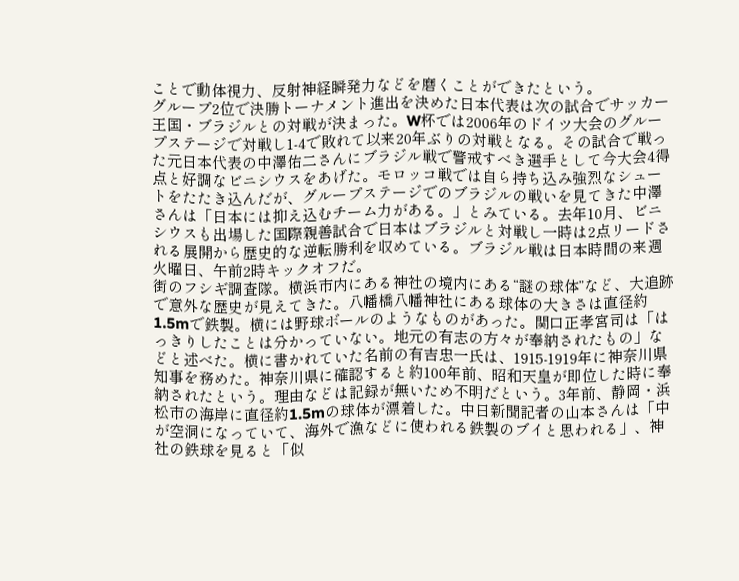ことで動体視力、反射神経瞬発力などを磨くことができたという。
グループ2位で決勝トーナメント進出を決めた日本代表は次の試合でサッカー王国・ブラジルとの対戦が決まった。W杯では2006年のドイツ大会のグループステージで対戦し1-4で敗れて以来20年ぶりの対戦となる。その試合で戦った元日本代表の中澤佑二さんにブラジル戦で警戒すべき選手として今大会4得点と好調なビニシウスをあげた。モロッコ戦では自ら持ち込み強烈なシュートをたたき込んだが、グループステージでのブラジルの戦いを見てきた中澤さんは「日本には抑え込むチーム力がある。」とみている。去年10月、ビニシウスも出場した国際親善試合で日本はブラジルと対戦し一時は2点リードされる展開から歴史的な逆転勝利を収めている。ブラジル戦は日本時間の来週火曜日、午前2時キックオフだ。
街のフシギ調査隊。横浜市内にある神社の境内にある“謎の球体”など、大追跡で意外な歴史が見えてきた。八幡橋八幡神社にある球体の大きさは直径約1.5mで鉄製。横には野球ボールのようなものがあった。関口正孝宮司は「はっきりしたことは分かっていない。地元の有志の方々が奉納されたもの」などと述べた。横に書かれていた名前の有吉忠一氏は、1915-1919年に神奈川県知事を務めた。神奈川県に確認すると約100年前、昭和天皇が即位した時に奉納されたという。理由などは記録が無いため不明だという。3年前、静岡・浜松市の海岸に直径約1.5mの球体が漂着した。中日新聞記者の山本さんは「中が空洞になっていて、海外で漁などに使われる鉄製のブイと思われる」、神社の鉄球を見ると「似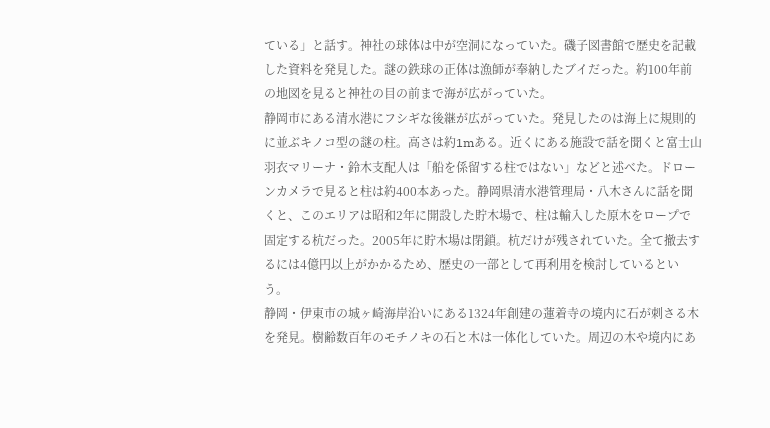ている」と話す。神社の球体は中が空洞になっていた。磯子図書館で歴史を記載した資料を発見した。謎の鉄球の正体は漁師が奉納したブイだった。約100年前の地図を見ると神社の目の前まで海が広がっていた。
静岡市にある清水港にフシギな後継が広がっていた。発見したのは海上に規則的に並ぶキノコ型の謎の柱。高さは約1mある。近くにある施設で話を聞くと富士山羽衣マリーナ・鈴木支配人は「船を係留する柱ではない」などと述べた。ドローンカメラで見ると柱は約400本あった。静岡県清水港管理局・八木さんに話を聞くと、このエリアは昭和2年に開設した貯木場で、柱は輸入した原木をロープで固定する杭だった。2005年に貯木場は閉鎖。杭だけが残されていた。全て撤去するには4億円以上がかかるため、歴史の一部として再利用を検討しているという。
静岡・伊東市の城ヶ崎海岸沿いにある1324年創建の蓮着寺の境内に石が刺さる木を発見。樹齢数百年のモチノキの石と木は一体化していた。周辺の木や境内にあ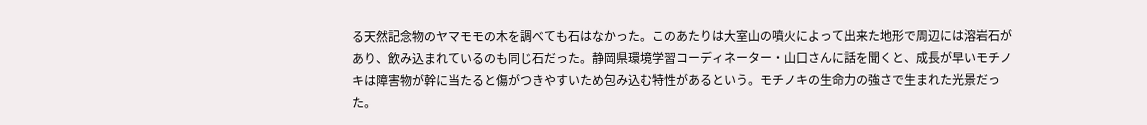る天然記念物のヤマモモの木を調べても石はなかった。このあたりは大室山の噴火によって出来た地形で周辺には溶岩石があり、飲み込まれているのも同じ石だった。静岡県環境学習コーディネーター・山口さんに話を聞くと、成長が早いモチノキは障害物が幹に当たると傷がつきやすいため包み込む特性があるという。モチノキの生命力の強さで生まれた光景だった。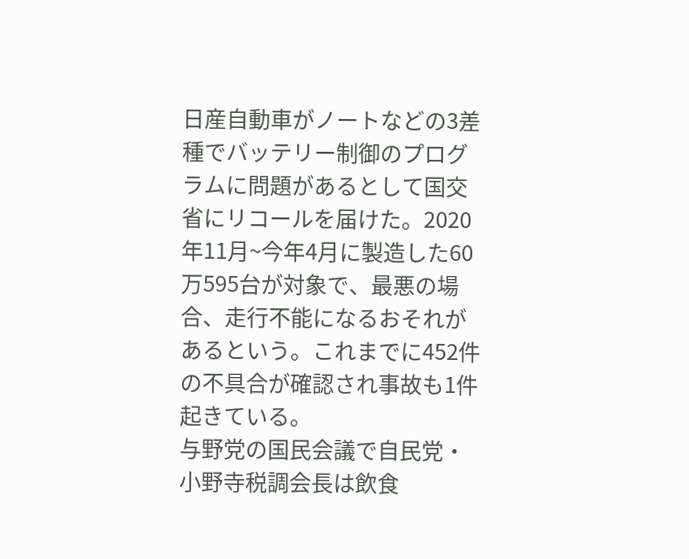日産自動車がノートなどの3差種でバッテリー制御のプログラムに問題があるとして国交省にリコールを届けた。2020年11月~今年4月に製造した60万595台が対象で、最悪の場合、走行不能になるおそれがあるという。これまでに452件の不具合が確認され事故も1件起きている。
与野党の国民会議で自民党・小野寺税調会長は飲食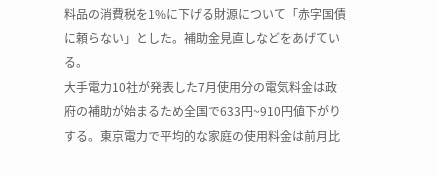料品の消費税を1%に下げる財源について「赤字国債に頼らない」とした。補助金見直しなどをあげている。
大手電力10社が発表した7月使用分の電気料金は政府の補助が始まるため全国で633円~910円値下がりする。東京電力で平均的な家庭の使用料金は前月比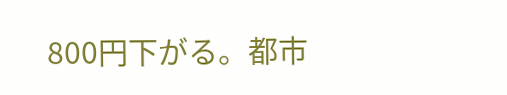800円下がる。都市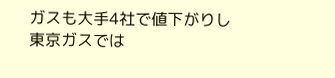ガスも大手4社で値下がりし東京ガスでは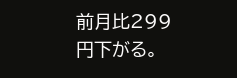前月比299円下がる。